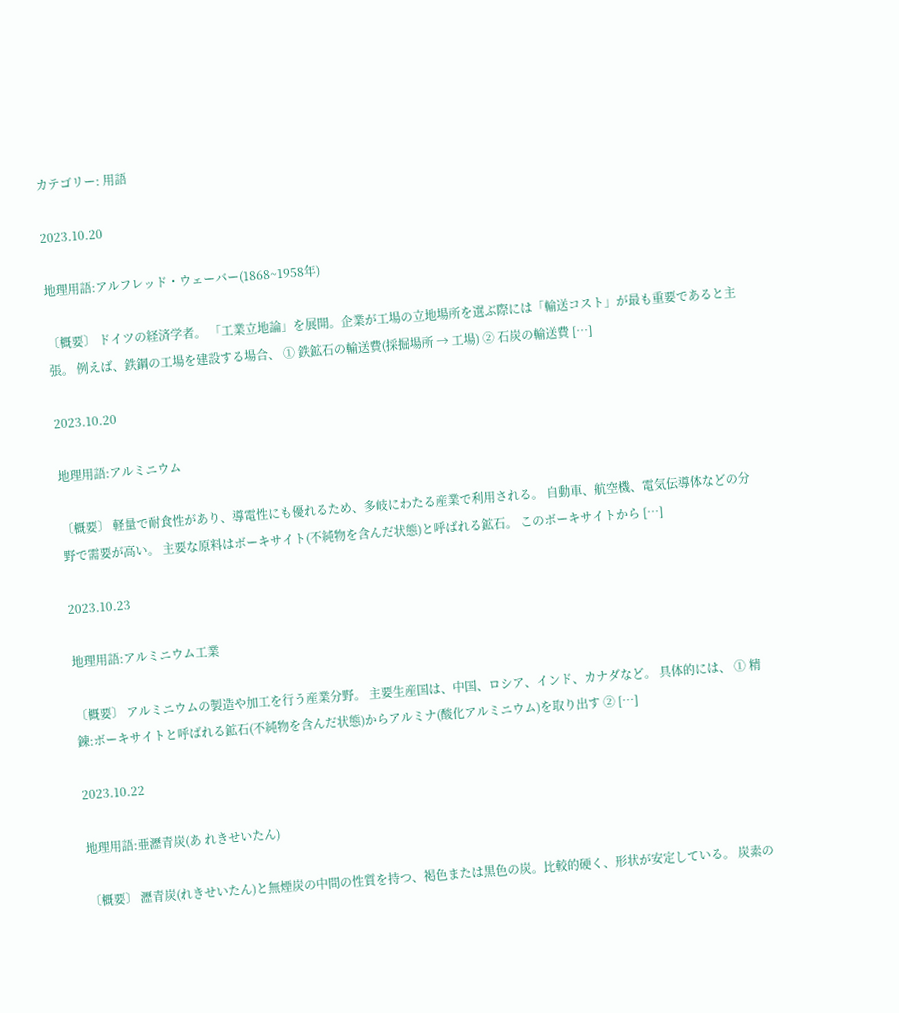カテゴリー: 用語

2023.10.20

地理用語:アルフレッド・ウェーバー(1868~1958年)

〔概要〕 ドイツの経済学者。 「工業立地論」を展開。企業が工場の立地場所を選ぶ際には「輸送コスト」が最も重要であると主張。 例えば、鉄鋼の工場を建設する場合、 ① 鉄鉱石の輸送費(採掘場所 → 工場) ② 石炭の輸送費 […]

2023.10.20

地理用語:アルミニウム

〔概要〕 軽量で耐食性があり、導電性にも優れるため、多岐にわたる産業で利用される。 自動車、航空機、電気伝導体などの分野で需要が高い。 主要な原料はボーキサイト(不純物を含んだ状態)と呼ばれる鉱石。 このボーキサイトから […]

2023.10.23

地理用語:アルミニウム工業

〔概要〕 アルミニウムの製造や加工を行う産業分野。 主要生産国は、中国、ロシア、インド、カナダなど。 具体的には、 ① 精錬:ボーキサイトと呼ばれる鉱石(不純物を含んだ状態)からアルミナ(酸化アルミニウム)を取り出す ② […]

2023.10.22

地理用語:亜瀝青炭(あ れきせいたん)

〔概要〕 瀝青炭(れきせいたん)と無煙炭の中間の性質を持つ、褐色または黒色の炭。比較的硬く、形状が安定している。 炭素の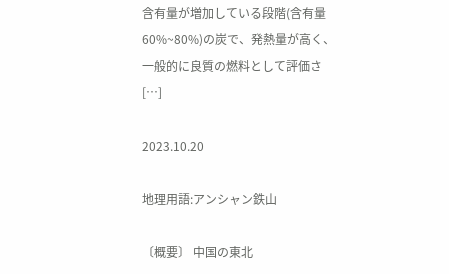含有量が増加している段階(含有量60%~80%)の炭で、発熱量が高く、一般的に良質の燃料として評価さ […]

2023.10.20

地理用語:アンシャン鉄山

〔概要〕 中国の東北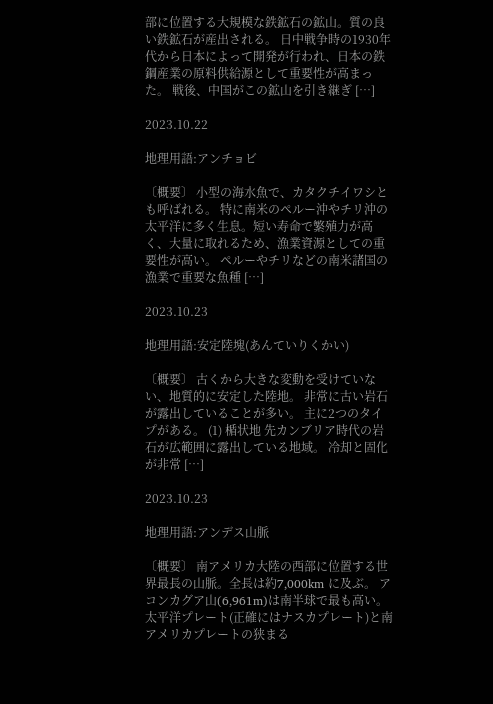部に位置する大規模な鉄鉱石の鉱山。質の良い鉄鉱石が産出される。 日中戦争時の1930年代から日本によって開発が行われ、日本の鉄鋼産業の原料供給源として重要性が高まった。 戦後、中国がこの鉱山を引き継ぎ […]

2023.10.22

地理用語:アンチョビ

〔概要〕 小型の海水魚で、カタクチイワシとも呼ばれる。 特に南米のペルー沖やチリ沖の太平洋に多く生息。短い寿命で繁殖力が高く、大量に取れるため、漁業資源としての重要性が高い。 ペルーやチリなどの南米諸国の漁業で重要な魚種 […]

2023.10.23

地理用語:安定陸塊(あんていりくかい)

〔概要〕 古くから大きな変動を受けていない、地質的に安定した陸地。 非常に古い岩石が露出していることが多い。 主に2つのタイプがある。 (1) 楯状地 先カンブリア時代の岩石が広範囲に露出している地域。 冷却と固化が非常 […]

2023.10.23

地理用語:アンデス山脈

〔概要〕 南アメリカ大陸の西部に位置する世界最長の山脈。全長は約7,000km に及ぶ。 アコンカグア山(6,961m)は南半球で最も高い。 太平洋プレート(正確にはナスカプレート)と南アメリカプレートの狭まる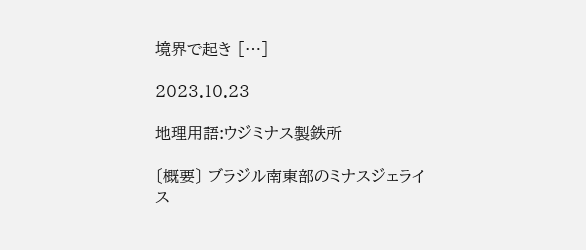境界で起き […]

2023.10.23

地理用語:ウジミナス製鉄所

〔概要〕 ブラジル南東部のミナスジェライス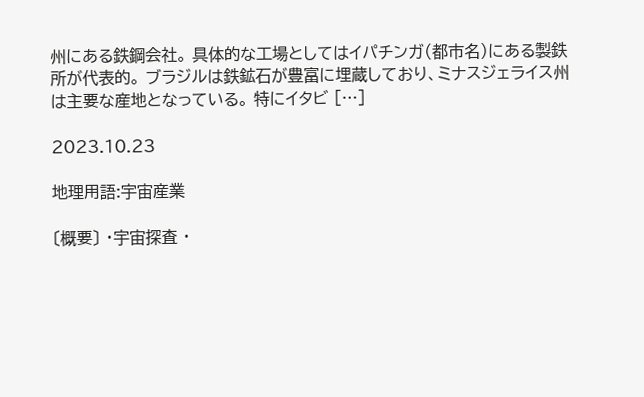州にある鉄鋼会社。 具体的な工場としてはイパチンガ(都市名)にある製鉄所が代表的。 ブラジルは鉄鉱石が豊富に埋蔵しており、ミナスジェライス州は主要な産地となっている。 特にイタビ […]

2023.10.23

地理用語:宇宙産業

〔概要〕 ・宇宙探査 ・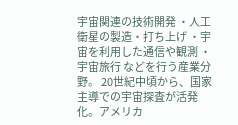宇宙関連の技術開発 ・人工衛星の製造・打ち上げ ・宇宙を利用した通信や観測 ・宇宙旅行 などを行う産業分野。 20世紀中頃から、国家主導での宇宙探査が活発化。アメリカ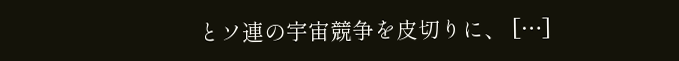とソ連の宇宙競争を皮切りに、 […]